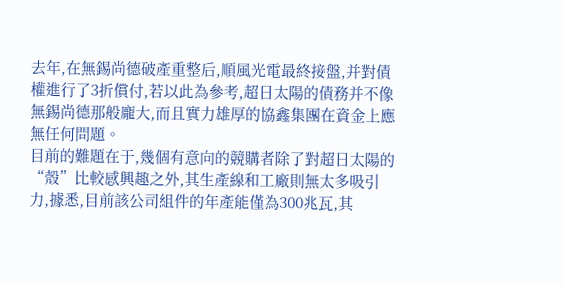去年,在無錫尚德破產重整后,順風光電最終接盤,并對債權進行了3折償付,若以此為參考,超日太陽的債務并不像無錫尚德那般龐大,而且實力雄厚的協鑫集團在資金上應無任何問題。
目前的難題在于,幾個有意向的競購者除了對超日太陽的“殼”比較感興趣之外,其生產線和工廠則無太多吸引力,據悉,目前該公司組件的年產能僅為300兆瓦,其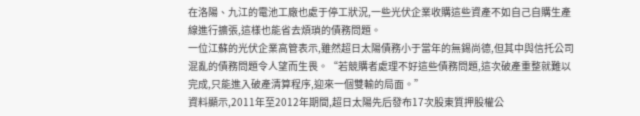在洛陽、九江的電池工廠也處于停工狀況,一些光伏企業收購這些資產不如自己自購生產線進行擴張,這樣也能省去煩瑣的債務問題。
一位江蘇的光伏企業高管表示,雖然超日太陽債務小于當年的無錫尚德,但其中與信托公司混亂的債務問題令人望而生畏。“若競購者處理不好這些債務問題,這次破產重整就難以完成,只能進入破產清算程序,迎來一個雙輸的局面。”
資料顯示,2011年至2012年期間,超日太陽先后發布17次股東質押股權公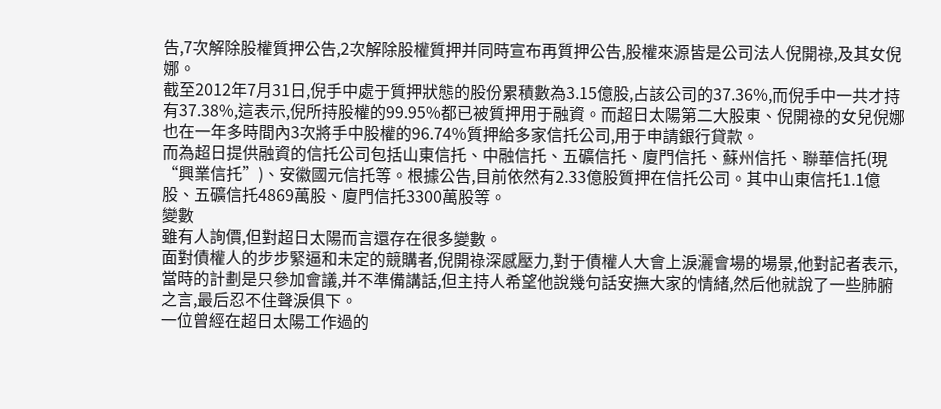告,7次解除股權質押公告,2次解除股權質押并同時宣布再質押公告,股權來源皆是公司法人倪開祿,及其女倪娜。
截至2012年7月31日,倪手中處于質押狀態的股份累積數為3.15億股,占該公司的37.36%,而倪手中一共才持有37.38%,這表示,倪所持股權的99.95%都已被質押用于融資。而超日太陽第二大股東、倪開祿的女兒倪娜也在一年多時間內3次將手中股權的96.74%質押給多家信托公司,用于申請銀行貸款。
而為超日提供融資的信托公司包括山東信托、中融信托、五礦信托、廈門信托、蘇州信托、聯華信托(現“興業信托”)、安徽國元信托等。根據公告,目前依然有2.33億股質押在信托公司。其中山東信托1.1億股、五礦信托4869萬股、廈門信托3300萬股等。
變數
雖有人詢價,但對超日太陽而言還存在很多變數。
面對債權人的步步緊逼和未定的競購者,倪開祿深感壓力,對于債權人大會上淚灑會場的場景,他對記者表示,當時的計劃是只參加會議,并不準備講話,但主持人希望他說幾句話安撫大家的情緒,然后他就說了一些肺腑之言,最后忍不住聲淚俱下。
一位曾經在超日太陽工作過的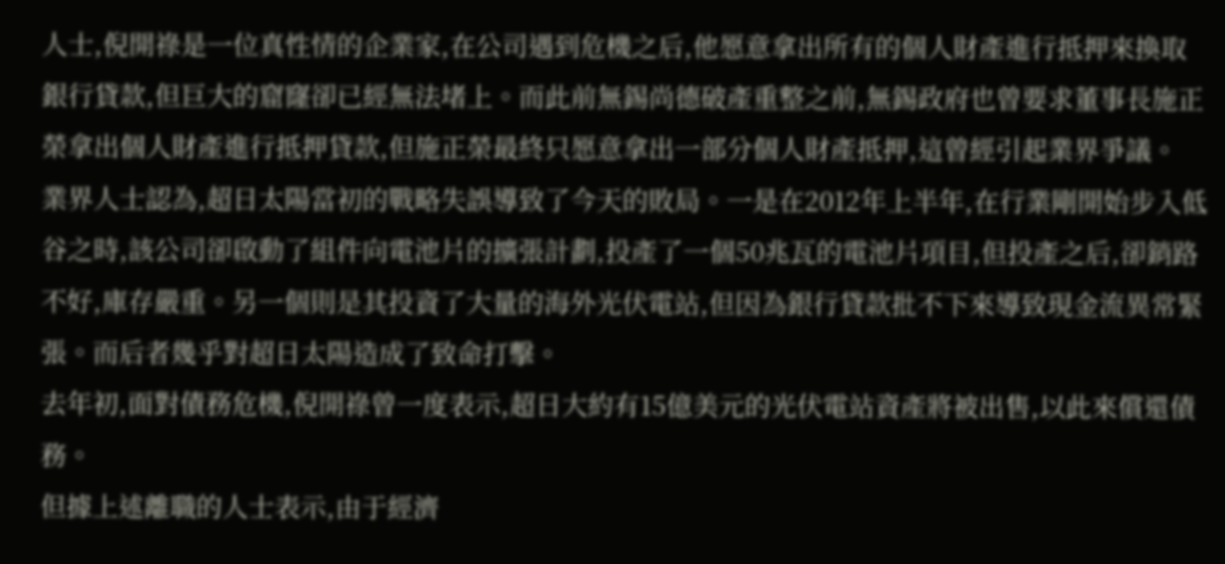人士,倪開祿是一位真性情的企業家,在公司遇到危機之后,他愿意拿出所有的個人財產進行抵押來換取銀行貸款,但巨大的窟窿卻已經無法堵上。而此前無錫尚德破產重整之前,無錫政府也曾要求董事長施正榮拿出個人財產進行抵押貸款,但施正榮最終只愿意拿出一部分個人財產抵押,這曾經引起業界爭議。
業界人士認為,超日太陽當初的戰略失誤導致了今天的敗局。一是在2012年上半年,在行業剛開始步入低谷之時,該公司卻啟動了組件向電池片的擴張計劃,投產了一個50兆瓦的電池片項目,但投產之后,卻銷路不好,庫存嚴重。另一個則是其投資了大量的海外光伏電站,但因為銀行貸款批不下來導致現金流異常緊張。而后者幾乎對超日太陽造成了致命打擊。
去年初,面對債務危機,倪開祿曾一度表示,超日大約有15億美元的光伏電站資產將被出售,以此來償還債務。
但據上述離職的人士表示,由于經濟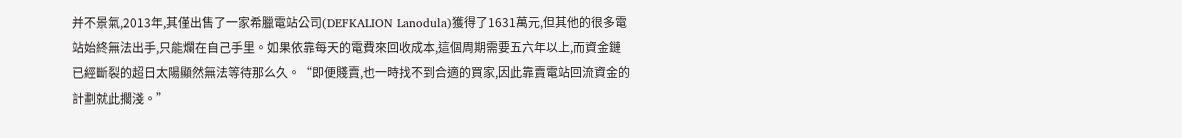并不景氣,2013年,其僅出售了一家希臘電站公司(DEFKALION Lanodula)獲得了1631萬元,但其他的很多電站始終無法出手,只能爛在自己手里。如果依靠每天的電費來回收成本,這個周期需要五六年以上,而資金鏈已經斷裂的超日太陽顯然無法等待那么久。“即便賤賣,也一時找不到合適的買家,因此靠賣電站回流資金的計劃就此擱淺。”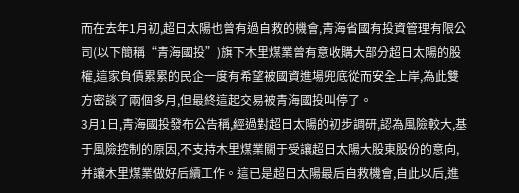而在去年1月初,超日太陽也曾有過自救的機會,青海省國有投資管理有限公司(以下簡稱“青海國投”)旗下木里煤業曾有意收購大部分超日太陽的股權,這家負債累累的民企一度有希望被國資進場兜底從而安全上岸,為此雙方密談了兩個多月,但最終這起交易被青海國投叫停了。
3月1日,青海國投發布公告稱,經過對超日太陽的初步調研,認為風險較大,基于風險控制的原因,不支持木里煤業關于受讓超日太陽大股東股份的意向,并讓木里煤業做好后續工作。這已是超日太陽最后自救機會,自此以后,進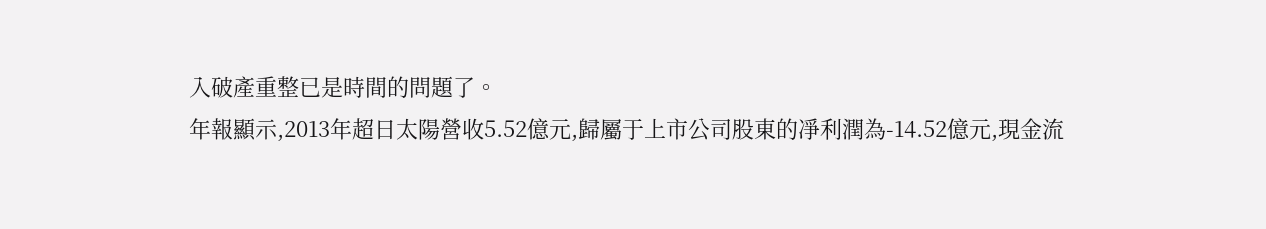入破產重整已是時間的問題了。
年報顯示,2013年超日太陽營收5.52億元,歸屬于上市公司股東的凈利潤為-14.52億元,現金流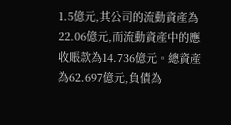1.5億元,其公司的流動資產為22.06億元,而流動資產中的應收賬款為14.736億元。總資產為62.697億元,負債為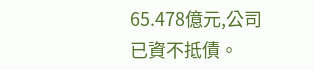65.478億元,公司已資不抵債。